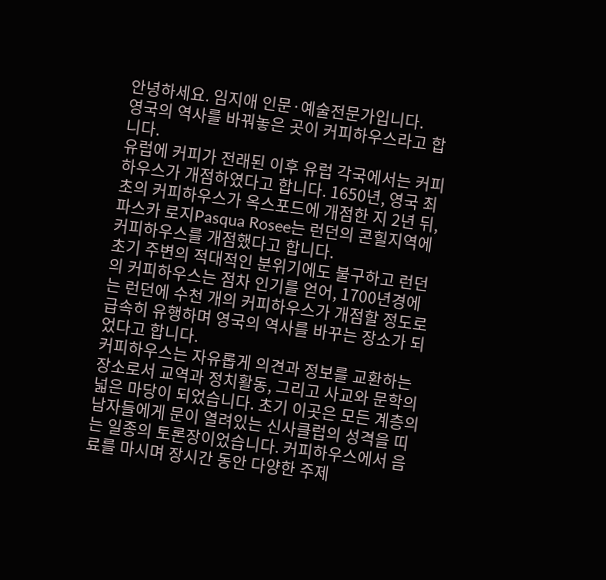안녕하세요. 임지애 인문·예술전문가입니다.
영국의 역사를 바꿔놓은 곳이 커피하우스라고 합니다.
유럽에 커피가 전래된 이후 유럽 각국에서는 커피하우스가 개점하였다고 합니다. 1650년, 영국 최초의 커피하우스가 옥스포드에 개점한 지 2년 뒤, 파스카 로지Pasqua Rosee는 런던의 콘힐지역에 커피하우스를 개점했다고 합니다.
초기 주변의 적대적인 분위기에도 불구하고 런던의 커피하우스는 점차 인기를 얻어, 1700년경에는 런던에 수천 개의 커피하우스가 개점할 정도로 급속히 유행하며 영국의 역사를 바꾸는 장소가 되었다고 합니다.
커피하우스는 자유롭게 의견과 정보를 교환하는 장소로서 교역과 정치활동, 그리고 사교와 문학의 넓은 마당이 되었습니다. 초기 이곳은 모든 계층의 남자들에게 문이 열려있는 신사클럽의 성격을 띠는 일종의 토론장이었습니다. 커피하우스에서 음료를 마시며 장시간 동안 다양한 주제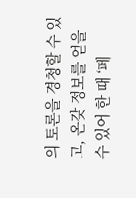의 토론을 경청할 수 있고, 온갖 정보를 얻을 수 있어 한 때 ‘페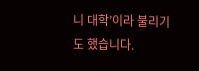니 대학’이라 불리기도 했습니다.